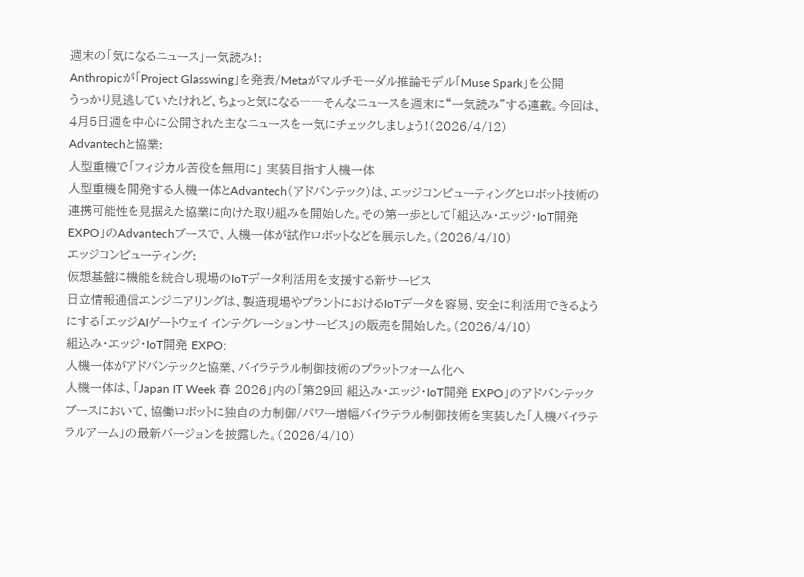週末の「気になるニュース」一気読み!:
Anthropicが「Project Glasswing」を発表/Metaがマルチモーダル推論モデル「Muse Spark」を公開
うっかり見逃していたけれど、ちょっと気になる――そんなニュースを週末に“一気読み”する連載。今回は、4月5日週を中心に公開された主なニュースを一気にチェックしましょう!(2026/4/12)
Advantechと協業:
人型重機で「フィジカル苦役を無用に」 実装目指す人機一体
人型重機を開発する人機一体とAdvantech(アドバンテック)は、エッジコンピューティングとロボット技術の連携可能性を見据えた協業に向けた取り組みを開始した。その第一歩として「組込み・エッジ・IoT開発EXPO」のAdvantechブースで、人機一体が試作ロボットなどを展示した。(2026/4/10)
エッジコンピューティング:
仮想基盤に機能を統合し現場のIoTデータ利活用を支援する新サービス
日立情報通信エンジニアリングは、製造現場やプラントにおけるIoTデータを容易、安全に利活用できるようにする「エッジAIゲートウェイ インテグレーションサービス」の販売を開始した。(2026/4/10)
組込み・エッジ・IoT開発 EXPO:
人機一体がアドバンテックと協業、バイラテラル制御技術のプラットフォーム化へ
人機一体は、「Japan IT Week 春 2026」内の「第29回 組込み・エッジ・IoT開発 EXPO」のアドバンテックブースにおいて、協働ロボットに独自の力制御/パワー増幅バイラテラル制御技術を実装した「人機バイラテラルアーム」の最新バージョンを披露した。(2026/4/10)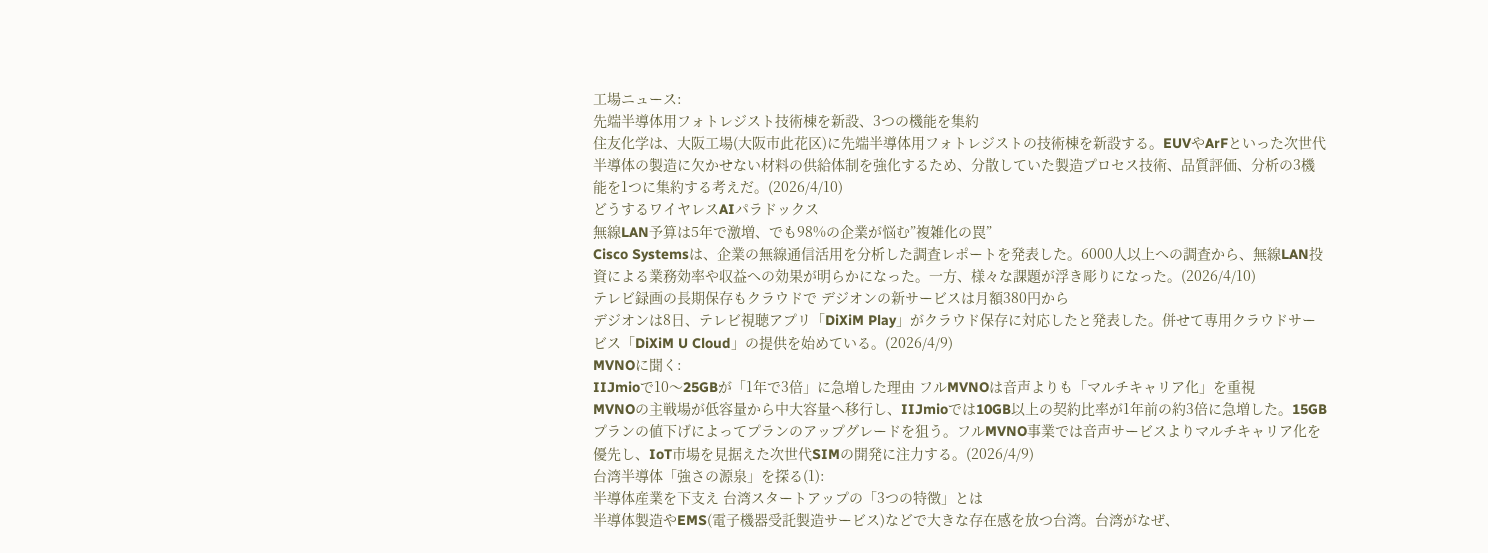工場ニュース:
先端半導体用フォトレジスト技術棟を新設、3つの機能を集約
住友化学は、大阪工場(大阪市此花区)に先端半導体用フォトレジストの技術棟を新設する。EUVやArFといった次世代半導体の製造に欠かせない材料の供給体制を強化するため、分散していた製造プロセス技術、品質評価、分析の3機能を1つに集約する考えだ。(2026/4/10)
どうするワイヤレスAIパラドックス
無線LAN予算は5年で激増、でも98%の企業が悩む”複雑化の罠”
Cisco Systemsは、企業の無線通信活用を分析した調査レポートを発表した。6000人以上への調査から、無線LAN投資による業務効率や収益への効果が明らかになった。一方、様々な課題が浮き彫りになった。(2026/4/10)
テレビ録画の長期保存もクラウドで デジオンの新サービスは月額380円から
デジオンは8日、テレビ視聴アプリ「DiXiM Play」がクラウド保存に対応したと発表した。併せて専用クラウドサービス「DiXiM U Cloud」の提供を始めている。(2026/4/9)
MVNOに聞く:
IIJmioで10〜25GBが「1年で3倍」に急増した理由 フルMVNOは音声よりも「マルチキャリア化」を重視
MVNOの主戦場が低容量から中大容量へ移行し、IIJmioでは10GB以上の契約比率が1年前の約3倍に急増した。15GBプランの値下げによってプランのアップグレードを狙う。フルMVNO事業では音声サービスよりマルチキャリア化を優先し、IoT市場を見据えた次世代SIMの開発に注力する。(2026/4/9)
台湾半導体「強さの源泉」を探る(1):
半導体産業を下支え 台湾スタートアップの「3つの特徴」とは
半導体製造やEMS(電子機器受託製造サービス)などで大きな存在感を放つ台湾。台湾がなぜ、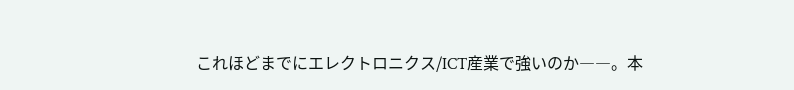これほどまでにエレクトロニクス/ICT産業で強いのか――。本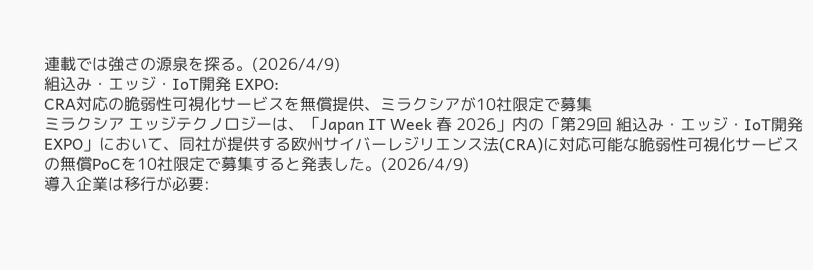連載では強さの源泉を探る。(2026/4/9)
組込み・エッジ・IoT開発 EXPO:
CRA対応の脆弱性可視化サービスを無償提供、ミラクシアが10社限定で募集
ミラクシア エッジテクノロジーは、「Japan IT Week 春 2026」内の「第29回 組込み・エッジ・IoT開発 EXPO」において、同社が提供する欧州サイバーレジリエンス法(CRA)に対応可能な脆弱性可視化サービスの無償PoCを10社限定で募集すると発表した。(2026/4/9)
導入企業は移行が必要: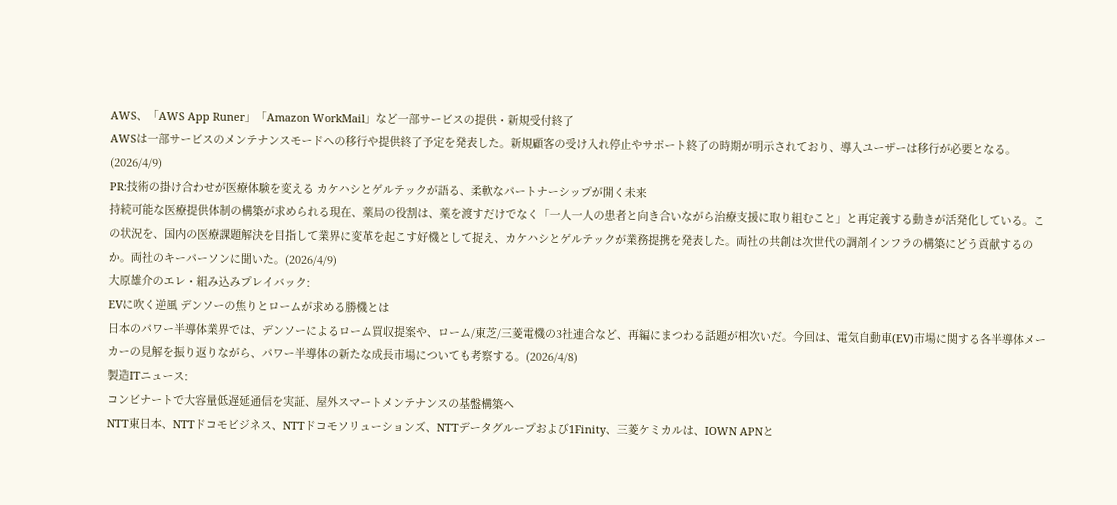AWS、「AWS App Runer」「Amazon WorkMail」など一部サービスの提供・新規受付終了
AWSは一部サービスのメンテナンスモードへの移行や提供終了予定を発表した。新規顧客の受け入れ停止やサポート終了の時期が明示されており、導入ユーザーは移行が必要となる。(2026/4/9)
PR:技術の掛け合わせが医療体験を変える カケハシとゲルテックが語る、柔軟なパートナーシップが開く未来
持続可能な医療提供体制の構築が求められる現在、薬局の役割は、薬を渡すだけでなく「一人一人の患者と向き合いながら治療支援に取り組むこと」と再定義する動きが活発化している。この状況を、国内の医療課題解決を目指して業界に変革を起こす好機として捉え、カケハシとゲルテックが業務提携を発表した。両社の共創は次世代の調剤インフラの構築にどう貢献するのか。両社のキーパーソンに聞いた。(2026/4/9)
大原雄介のエレ・組み込みプレイバック:
EVに吹く逆風 デンソーの焦りとロームが求める勝機とは
日本のパワー半導体業界では、デンソーによるローム買収提案や、ローム/東芝/三菱電機の3社連合など、再編にまつわる話題が相次いだ。今回は、電気自動車(EV)市場に関する各半導体メーカーの見解を振り返りながら、パワー半導体の新たな成長市場についても考察する。(2026/4/8)
製造ITニュース:
コンビナートで大容量低遅延通信を実証、屋外スマートメンテナンスの基盤構築へ
NTT東日本、NTTドコモビジネス、NTTドコモソリューションズ、NTTデータグループおよび1Finity、三菱ケミカルは、IOWN APNと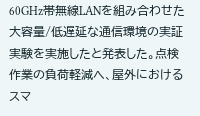60GHz帯無線LANを組み合わせた大容量/低遅延な通信環境の実証実験を実施したと発表した。点検作業の負荷軽減へ、屋外におけるスマ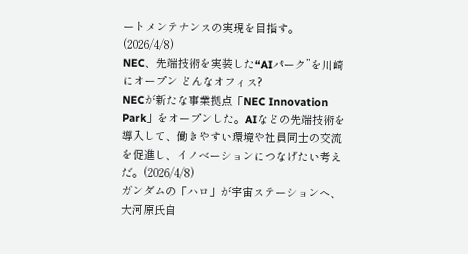ートメンテナンスの実現を目指す。(2026/4/8)
NEC、先端技術を実装した“AIパーク”を川崎にオープン どんなオフィス?
NECが新たな事業拠点「NEC Innovation Park」をオープンした。AIなどの先端技術を導入して、働きやすい環境や社員同士の交流を促進し、イノベーションにつなげたい考えだ。(2026/4/8)
ガンダムの「ハロ」が宇宙ステーションへ、大河原氏自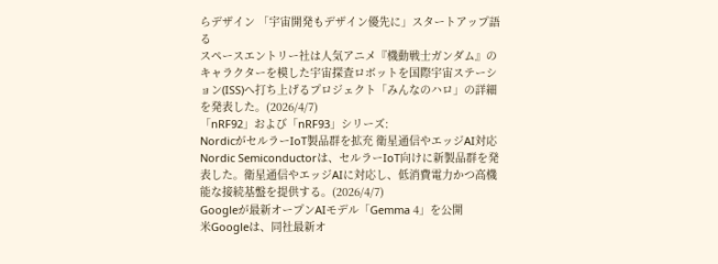らデザイン 「宇宙開発もデザイン優先に」スタートアップ語る
スペースエントリー社は人気アニメ『機動戦士ガンダム』のキャラクターを模した宇宙探査ロボットを国際宇宙ステーション(ISS)へ打ち上げるプロジェクト「みんなのハロ」の詳細を発表した。(2026/4/7)
「nRF92」および「nRF93」シリーズ:
NordicがセルラーIoT製品群を拡充 衛星通信やエッジAI対応
Nordic Semiconductorは、セルラーIoT向けに新製品群を発表した。衛星通信やエッジAIに対応し、低消費電力かつ高機能な接続基盤を提供する。(2026/4/7)
Googleが最新オープンAIモデル「Gemma 4」を公開
米Googleは、同社最新オ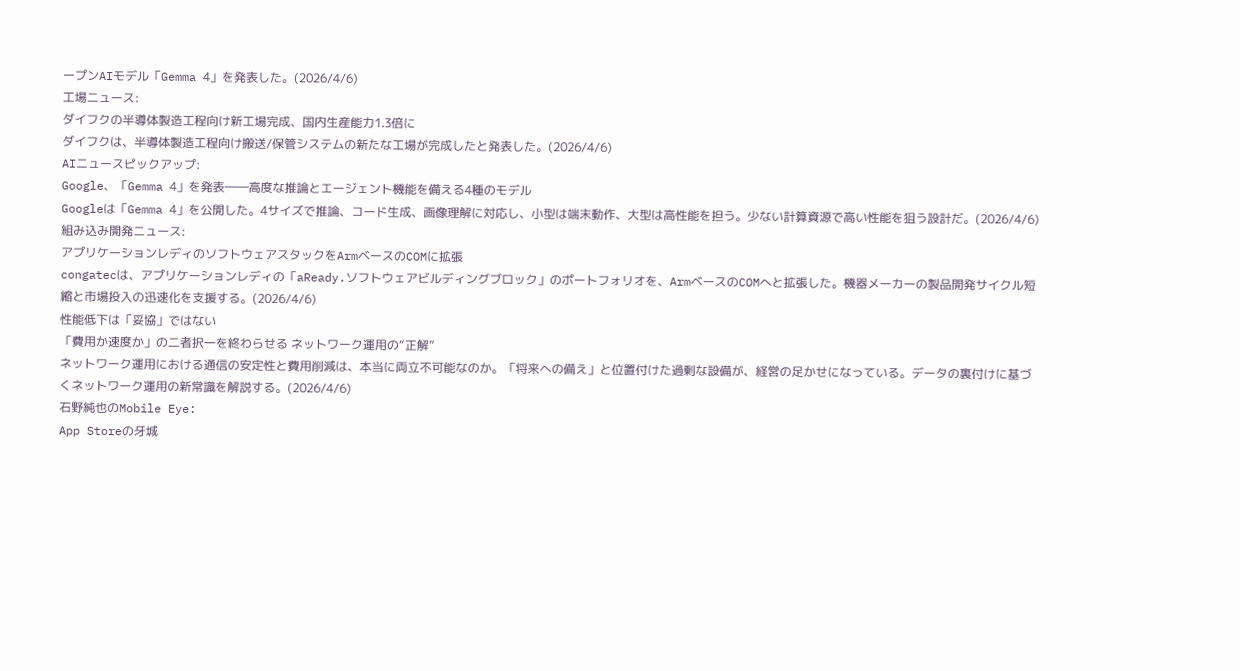ープンAIモデル「Gemma 4」を発表した。(2026/4/6)
工場ニュース:
ダイフクの半導体製造工程向け新工場完成、国内生産能力1.3倍に
ダイフクは、半導体製造工程向け搬送/保管システムの新たな工場が完成したと発表した。(2026/4/6)
AIニュースピックアップ:
Google、「Gemma 4」を発表――高度な推論とエージェント機能を備える4種のモデル
Googleは「Gemma 4」を公開した。4サイズで推論、コード生成、画像理解に対応し、小型は端末動作、大型は高性能を担う。少ない計算資源で高い性能を狙う設計だ。(2026/4/6)
組み込み開発ニュース:
アプリケーションレディのソフトウェアスタックをArmベースのCOMに拡張
congatecは、アプリケーションレディの「aReady.ソフトウェアビルディングブロック」のポートフォリオを、ArmベースのCOMへと拡張した。機器メーカーの製品開発サイクル短縮と市場投入の迅速化を支援する。(2026/4/6)
性能低下は「妥協」ではない
「費用か速度か」の二者択一を終わらせる ネットワーク運用の“正解”
ネットワーク運用における通信の安定性と費用削減は、本当に両立不可能なのか。「将来への備え」と位置付けた過剰な設備が、経営の足かせになっている。データの裏付けに基づくネットワーク運用の新常識を解説する。(2026/4/6)
石野純也のMobile Eye:
App Storeの牙城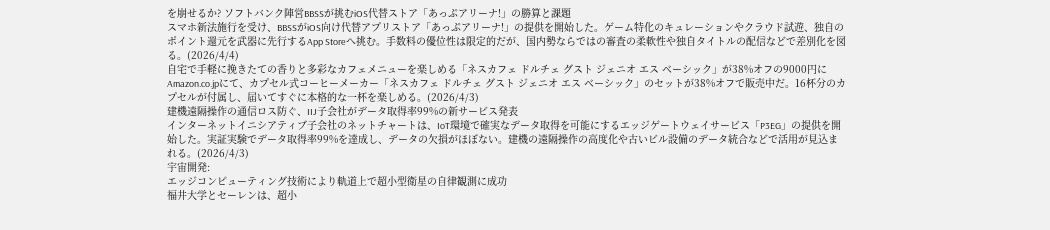を崩せるか? ソフトバンク陣営BBSSが挑むiOS代替ストア「あっぷアリーナ!」の勝算と課題
スマホ新法施行を受け、BBSSがiOS向け代替アプリストア「あっぷアリーナ!」の提供を開始した。ゲーム特化のキュレーションやクラウド試遊、独自のポイント還元を武器に先行するApp Storeへ挑む。手数料の優位性は限定的だが、国内勢ならではの審査の柔軟性や独自タイトルの配信などで差別化を図る。(2026/4/4)
自宅で手軽に挽きたての香りと多彩なカフェメニューを楽しめる「ネスカフェ ドルチェ グスト ジェニオ エス ベーシック」が38%オフの9000円に
Amazon.co.jpにて、カプセル式コーヒーメーカー「ネスカフェ ドルチェ グスト ジェニオ エス ベーシック」のセットが38%オフで販売中だ。16杯分のカプセルが付属し、届いてすぐに本格的な一杯を楽しめる。(2026/4/3)
建機遠隔操作の通信ロス防ぐ、IIJ子会社がデータ取得率99%の新サービス発表
インターネットイニシアティブ子会社のネットチャートは、IoT環境で確実なデータ取得を可能にするエッジゲートウェイサービス「P3EG」の提供を開始した。実証実験でデータ取得率99%を達成し、データの欠損がほぼない。建機の遠隔操作の高度化や古いビル設備のデータ統合などで活用が見込まれる。(2026/4/3)
宇宙開発:
エッジコンピューティング技術により軌道上で超小型衛星の自律観測に成功
福井大学とセーレンは、超小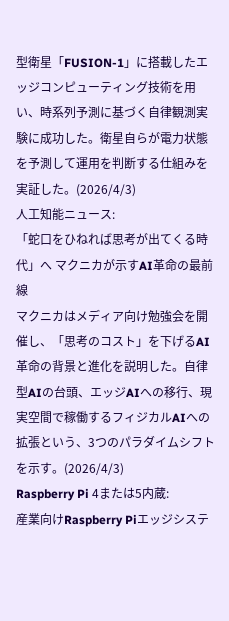型衛星「FUSION-1」に搭載したエッジコンピューティング技術を用い、時系列予測に基づく自律観測実験に成功した。衛星自らが電力状態を予測して運用を判断する仕組みを実証した。(2026/4/3)
人工知能ニュース:
「蛇口をひねれば思考が出てくる時代」へ マクニカが示すAI革命の最前線
マクニカはメディア向け勉強会を開催し、「思考のコスト」を下げるAI革命の背景と進化を説明した。自律型AIの台頭、エッジAIへの移行、現実空間で稼働するフィジカルAIへの拡張という、3つのパラダイムシフトを示す。(2026/4/3)
Raspberry Pi 4または5内蔵:
産業向けRaspberry Piエッジシステ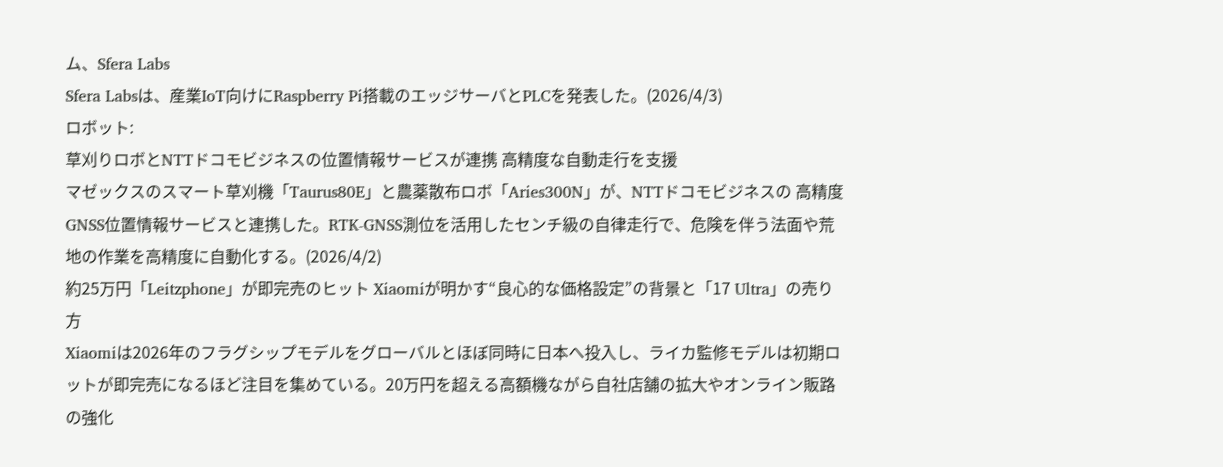ム、Sfera Labs
Sfera Labsは、産業IoT向けにRaspberry Pi搭載のエッジサーバとPLCを発表した。(2026/4/3)
ロボット:
草刈りロボとNTTドコモビジネスの位置情報サービスが連携 高精度な自動走行を支援
マゼックスのスマート草刈機「Taurus80E」と農薬散布ロボ「Aries300N」が、NTTドコモビジネスの 高精度GNSS位置情報サービスと連携した。RTK-GNSS測位を活用したセンチ級の自律走行で、危険を伴う法面や荒地の作業を高精度に自動化する。(2026/4/2)
約25万円「Leitzphone」が即完売のヒット Xiaomiが明かす“良心的な価格設定”の背景と「17 Ultra」の売り方
Xiaomiは2026年のフラグシップモデルをグローバルとほぼ同時に日本へ投入し、ライカ監修モデルは初期ロットが即完売になるほど注目を集めている。20万円を超える高額機ながら自社店舗の拡大やオンライン販路の強化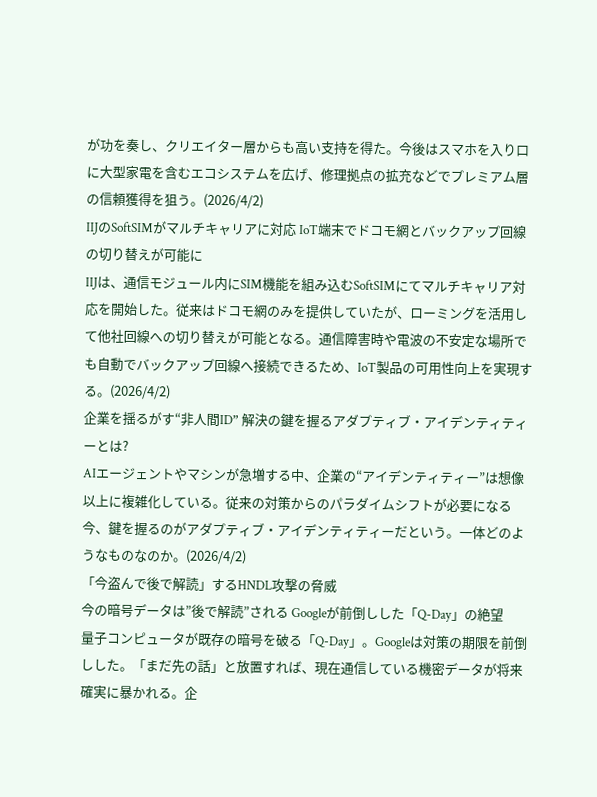が功を奏し、クリエイター層からも高い支持を得た。今後はスマホを入り口に大型家電を含むエコシステムを広げ、修理拠点の拡充などでプレミアム層の信頼獲得を狙う。(2026/4/2)
IIJのSoftSIMがマルチキャリアに対応 IoT端末でドコモ網とバックアップ回線の切り替えが可能に
IIJは、通信モジュール内にSIM機能を組み込むSoftSIMにてマルチキャリア対応を開始した。従来はドコモ網のみを提供していたが、ローミングを活用して他社回線への切り替えが可能となる。通信障害時や電波の不安定な場所でも自動でバックアップ回線へ接続できるため、IoT製品の可用性向上を実現する。(2026/4/2)
企業を揺るがす“非人間ID” 解決の鍵を握るアダプティブ・アイデンティティーとは?
AIエージェントやマシンが急増する中、企業の“アイデンティティー”は想像以上に複雑化している。従来の対策からのパラダイムシフトが必要になる今、鍵を握るのがアダプティブ・アイデンティティーだという。一体どのようなものなのか。(2026/4/2)
「今盗んで後で解読」するHNDL攻撃の脅威
今の暗号データは”後で解読”される Googleが前倒しした「Q-Day」の絶望
量子コンピュータが既存の暗号を破る「Q-Day」。Googleは対策の期限を前倒しした。「まだ先の話」と放置すれば、現在通信している機密データが将来確実に暴かれる。企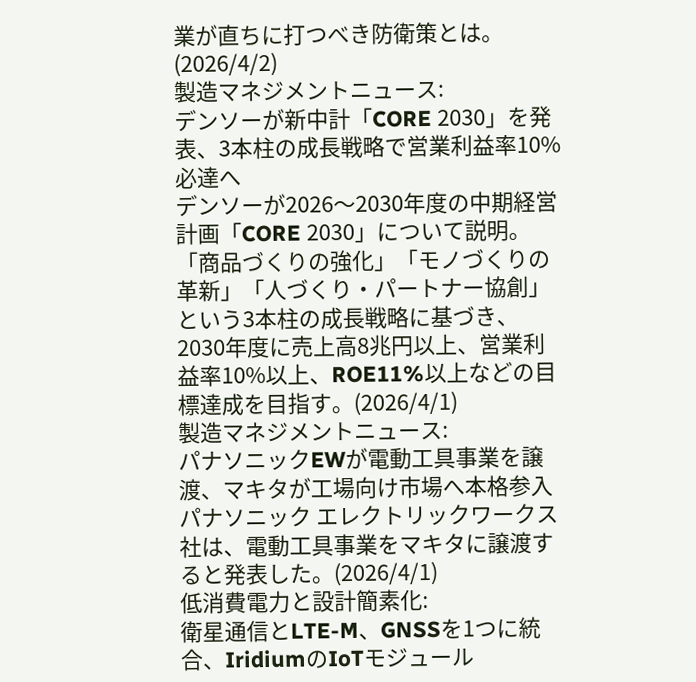業が直ちに打つべき防衛策とは。(2026/4/2)
製造マネジメントニュース:
デンソーが新中計「CORE 2030」を発表、3本柱の成長戦略で営業利益率10%必達へ
デンソーが2026〜2030年度の中期経営計画「CORE 2030」について説明。「商品づくりの強化」「モノづくりの革新」「人づくり・パートナー協創」という3本柱の成長戦略に基づき、2030年度に売上高8兆円以上、営業利益率10%以上、ROE11%以上などの目標達成を目指す。(2026/4/1)
製造マネジメントニュース:
パナソニックEWが電動工具事業を譲渡、マキタが工場向け市場へ本格参入
パナソニック エレクトリックワークス社は、電動工具事業をマキタに譲渡すると発表した。(2026/4/1)
低消費電力と設計簡素化:
衛星通信とLTE-M、GNSSを1つに統合、IridiumのIoTモジュール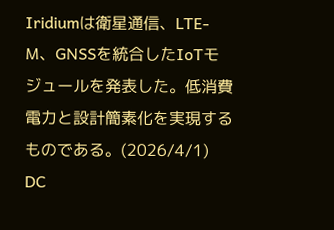Iridiumは衛星通信、LTE-M、GNSSを統合したIoTモジュールを発表した。低消費電力と設計簡素化を実現するものである。(2026/4/1)
DC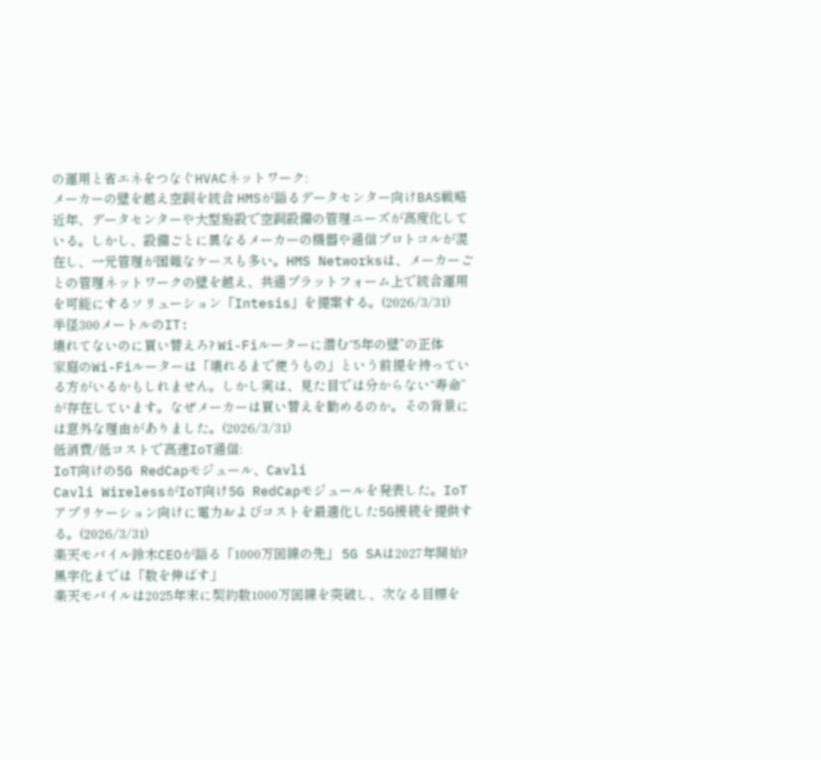の運用と省エネをつなぐHVACネットワーク:
メーカーの壁を越え空調を統合 HMSが語るデータセンター向けBAS戦略
近年、データセンターや大型施設で空調設備の管理ニーズが高度化している。しかし、設備ごとに異なるメーカーの機器や通信プロトコルが混在し、一元管理が困難なケースも多い。HMS Networksは、メーカーごとの管理ネットワークの壁を越え、共通プラットフォーム上で統合運用を可能にするソリューション「Intesis」を提案する。(2026/3/31)
半径300メートルのIT:
壊れてないのに買い替えろ? Wi-Fiルーターに潜む“5年の壁”の正体
家庭のWi-Fiルーターは「壊れるまで使うもの」という前提を持っている方がいるかもしれません。しかし実は、見た目では分からない“寿命”が存在しています。なぜメーカーは買い替えを勧めるのか。その背景には意外な理由がありました。(2026/3/31)
低消費/低コストで高速IoT通信:
IoT向けの5G RedCapモジュール、Cavli
Cavli WirelessがIoT向け5G RedCapモジュールを発表した。IoTアプリケーション向けに電力およびコストを最適化した5G接続を提供する。(2026/3/31)
楽天モバイル鈴木CEOが語る「1000万回線の先」 5G SAは2027年開始? 黒字化までは「数を伸ばす」
楽天モバイルは2025年末に契約数1000万回線を突破し、次なる目標を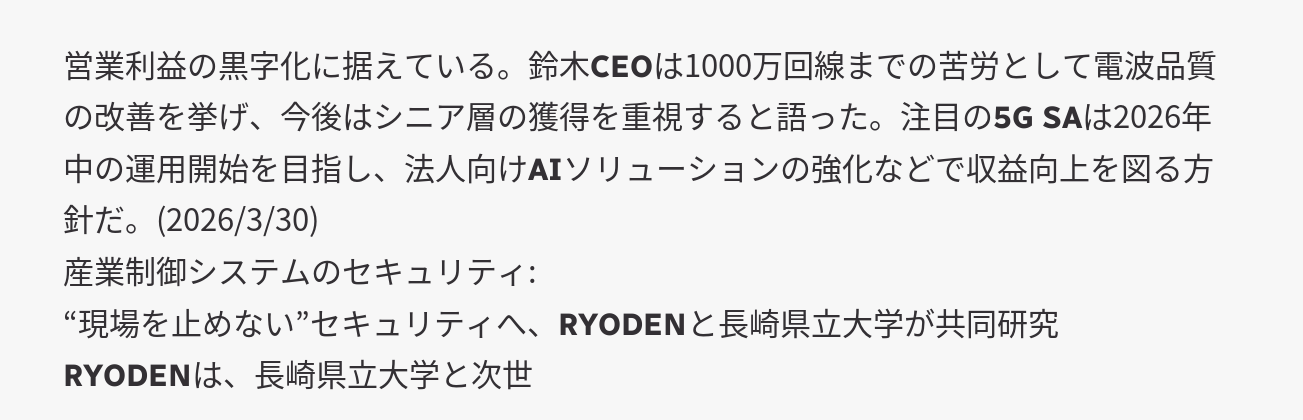営業利益の黒字化に据えている。鈴木CEOは1000万回線までの苦労として電波品質の改善を挙げ、今後はシニア層の獲得を重視すると語った。注目の5G SAは2026年中の運用開始を目指し、法人向けAIソリューションの強化などで収益向上を図る方針だ。(2026/3/30)
産業制御システムのセキュリティ:
“現場を止めない”セキュリティへ、RYODENと長崎県立大学が共同研究
RYODENは、長崎県立大学と次世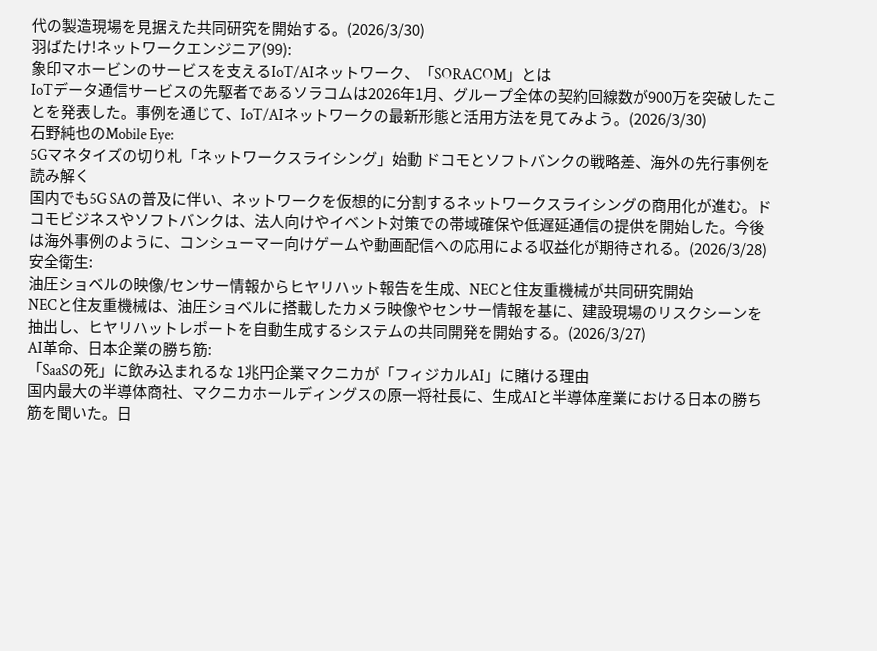代の製造現場を見据えた共同研究を開始する。(2026/3/30)
羽ばたけ!ネットワークエンジニア(99):
象印マホービンのサービスを支えるIoT/AIネットワーク、「SORACOM」とは
IoTデータ通信サービスの先駆者であるソラコムは2026年1月、グループ全体の契約回線数が900万を突破したことを発表した。事例を通じて、IoT/AIネットワークの最新形態と活用方法を見てみよう。(2026/3/30)
石野純也のMobile Eye:
5Gマネタイズの切り札「ネットワークスライシング」始動 ドコモとソフトバンクの戦略差、海外の先行事例を読み解く
国内でも5G SAの普及に伴い、ネットワークを仮想的に分割するネットワークスライシングの商用化が進む。ドコモビジネスやソフトバンクは、法人向けやイベント対策での帯域確保や低遅延通信の提供を開始した。今後は海外事例のように、コンシューマー向けゲームや動画配信への応用による収益化が期待される。(2026/3/28)
安全衛生:
油圧ショベルの映像/センサー情報からヒヤリハット報告を生成、NECと住友重機械が共同研究開始
NECと住友重機械は、油圧ショベルに搭載したカメラ映像やセンサー情報を基に、建設現場のリスクシーンを抽出し、ヒヤリハットレポートを自動生成するシステムの共同開発を開始する。(2026/3/27)
AI革命、日本企業の勝ち筋:
「SaaSの死」に飲み込まれるな 1兆円企業マクニカが「フィジカルAI」に賭ける理由
国内最大の半導体商社、マクニカホールディングスの原一将社長に、生成AIと半導体産業における日本の勝ち筋を聞いた。日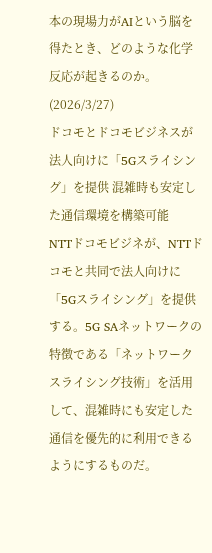本の現場力がAIという脳を得たとき、どのような化学反応が起きるのか。(2026/3/27)
ドコモとドコモビジネスが法人向けに「5Gスライシング」を提供 混雑時も安定した通信環境を構築可能
NTTドコモビジネが、NTTドコモと共同で法人向けに「5Gスライシング」を提供する。5G SAネットワークの特徴である「ネットワークスライシング技術」を活用して、混雑時にも安定した通信を優先的に利用できるようにするものだ。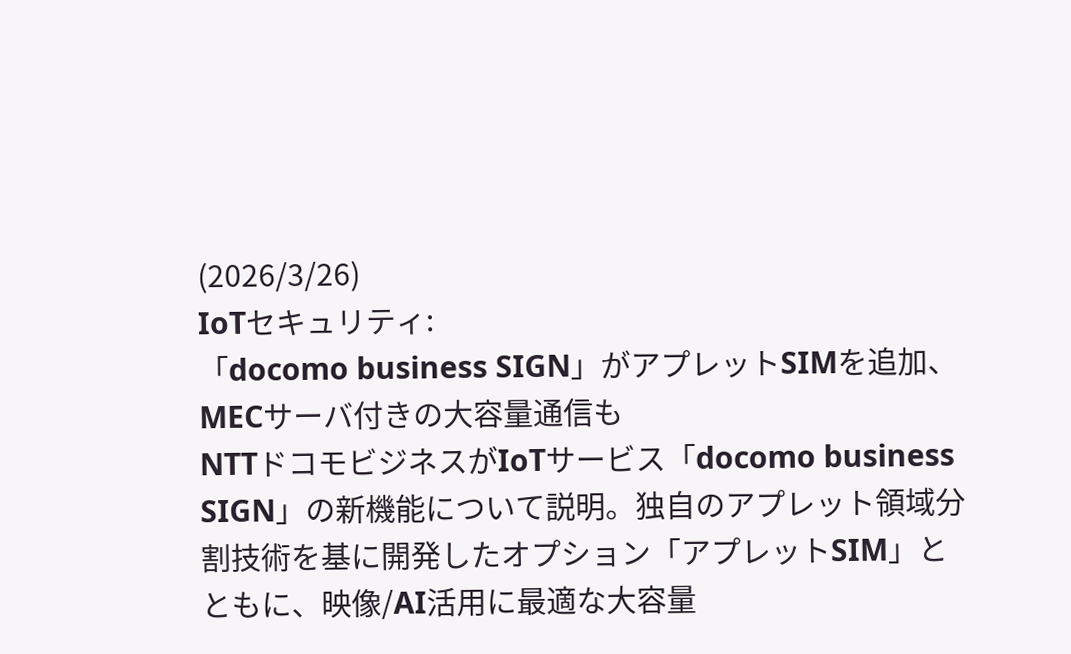(2026/3/26)
IoTセキュリティ:
「docomo business SIGN」がアプレットSIMを追加、MECサーバ付きの大容量通信も
NTTドコモビジネスがIoTサービス「docomo business SIGN」の新機能について説明。独自のアプレット領域分割技術を基に開発したオプション「アプレットSIM」とともに、映像/AI活用に最適な大容量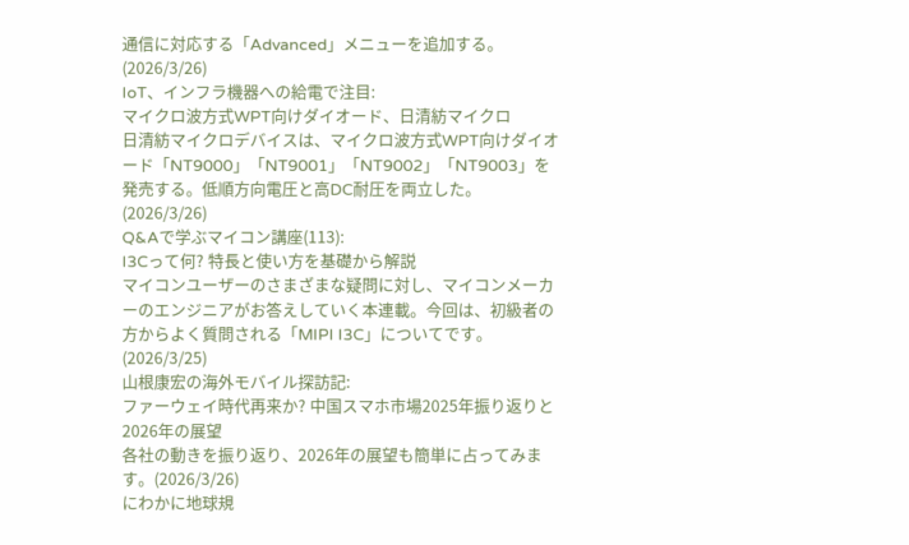通信に対応する「Advanced」メニューを追加する。(2026/3/26)
IoT、インフラ機器への給電で注目:
マイクロ波方式WPT向けダイオード、日清紡マイクロ
日清紡マイクロデバイスは、マイクロ波方式WPT向けダイオード「NT9000」「NT9001」「NT9002」「NT9003」を発売する。低順方向電圧と高DC耐圧を両立した。(2026/3/26)
Q&Aで学ぶマイコン講座(113):
I3Cって何? 特長と使い方を基礎から解説
マイコンユーザーのさまざまな疑問に対し、マイコンメーカーのエンジニアがお答えしていく本連載。今回は、初級者の方からよく質問される「MIPI I3C」についてです。(2026/3/25)
山根康宏の海外モバイル探訪記:
ファーウェイ時代再来か? 中国スマホ市場2025年振り返りと2026年の展望
各社の動きを振り返り、2026年の展望も簡単に占ってみます。(2026/3/26)
にわかに地球規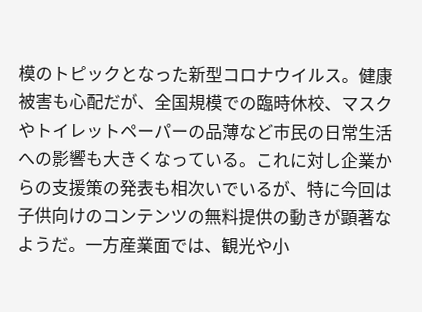模のトピックとなった新型コロナウイルス。健康被害も心配だが、全国規模での臨時休校、マスクやトイレットペーパーの品薄など市民の日常生活への影響も大きくなっている。これに対し企業からの支援策の発表も相次いでいるが、特に今回は子供向けのコンテンツの無料提供の動きが顕著なようだ。一方産業面では、観光や小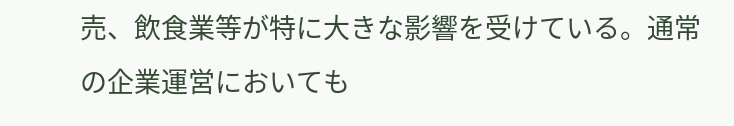売、飲食業等が特に大きな影響を受けている。通常の企業運営においても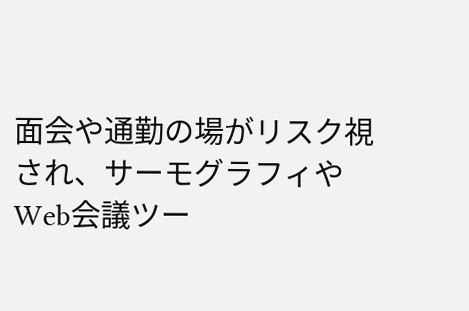面会や通勤の場がリスク視され、サーモグラフィやWeb会議ツー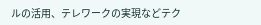ルの活用、テレワークの実現などテク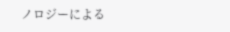ノロジーによる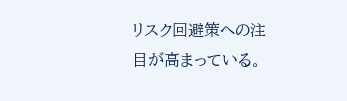リスク回避策への注目が高まっている。